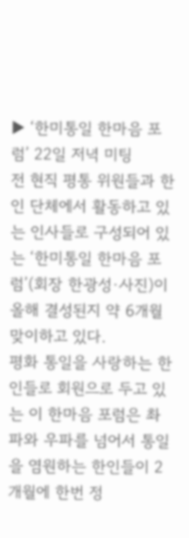▶ ‘한미통일 한마음 포럼’ 22일 저녁 미팅
전 현직 평통 위원들과 한인 단체에서 활동하고 있는 인사들로 구성되어 있는 ‘한미통일 한마음 포럼’(회장 한광성·사진)이 올해 결성된지 약 6개월 맞이하고 있다.
평화 통일을 사랑하는 한인들로 회원으로 두고 있는 이 한마음 포럼은 촤파와 우파를 넘어서 통일을 염원하는 한인들이 2개월에 한번 정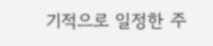기적으로 일정한 주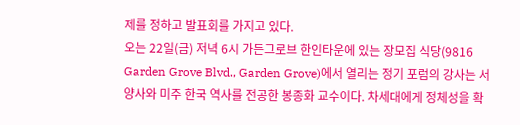제를 정하고 발표회를 가지고 있다.
오는 22일(금) 저녁 6시 가든그로브 한인타운에 있는 장모집 식당(9816 Garden Grove Blvd., Garden Grove)에서 열리는 정기 포럼의 강사는 서양사와 미주 한국 역사를 전공한 봉종화 교수이다. 차세대에게 정체성을 확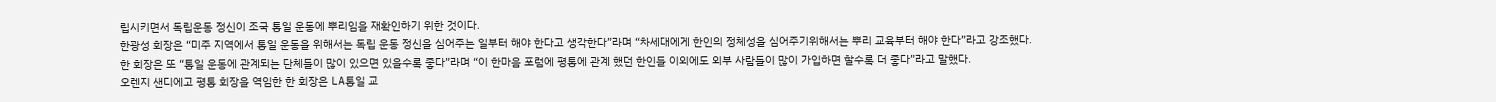립시키면서 독립운동 정신이 조국 통일 운동에 뿌리임을 재확인하기 위한 것이다.
한광성 회장은 “미주 지역에서 통일 운동을 위해서는 독립 운동 정신을 심어주는 일부터 해야 한다고 생각한다”라며 “차세대에게 한인의 정체성을 심어주기위해서는 뿌리 교육부터 해야 한다”라고 강조했다.
한 회장은 또 “통일 운동에 관계되는 단체들이 많이 있으면 있을수록 좋다”라며 “이 한마음 포럼에 평통에 관계 했던 한인들 이외에도 외부 사람들이 많이 가입하면 할수록 더 좋다”라고 말했다.
오렌지 샌디에고 평통 회장을 역임한 한 회장은 LA통일 교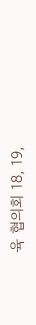육 협의회 18, 19,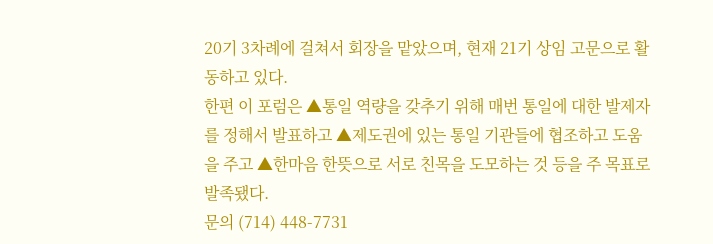20기 3차례에 걸쳐서 회장을 맡았으며, 현재 21기 상임 고문으로 활동하고 있다.
한편 이 포럼은 ▲통일 역량을 갖추기 위해 매번 통일에 대한 발제자를 정해서 발표하고 ▲제도권에 있는 통일 기관들에 협조하고 도움을 주고 ▲한마음 한뜻으로 서로 친목을 도모하는 것 등을 주 목표로 발족됐다.
문의 (714) 448-7731